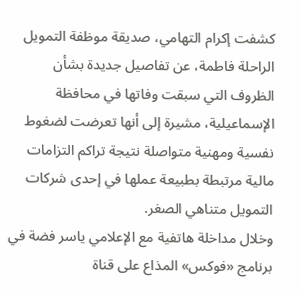كشفت إكرام التهامي، صديقة موظفة التمويل الراحلة فاطمة، عن تفاصيل جديدة بشأن الظروف التي سبقت وفاتها في محافظة الإسماعيلية، مشيرة إلى أنها تعرضت لضغوط نفسية ومهنية متواصلة نتيجة تراكم التزامات مالية مرتبطة بطبيعة عملها في إحدى شركات التمويل متناهي الصغر.
وخلال مداخلة هاتفية مع الإعلامي ياسر فضة في برنامج «فوكس» المذاع على قناة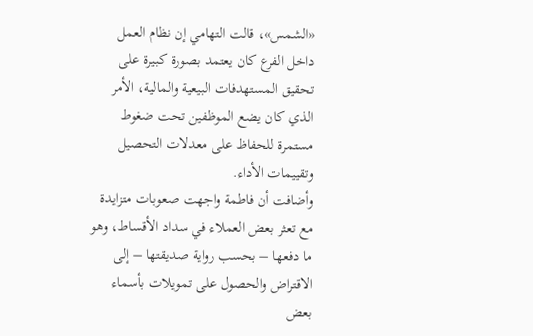«الشمس»، قالت التهامي إن نظام العمل داخل الفرع كان يعتمد بصورة كبيرة على تحقيق المستهدفات البيعية والمالية، الأمر الذي كان يضع الموظفين تحت ضغوط مستمرة للحفاظ على معدلات التحصيل وتقييمات الأداء.
وأضافت أن فاطمة واجهت صعوبات متزايدة مع تعثر بعض العملاء في سداد الأقساط، وهو ما دفعها – بحسب رواية صديقتها – إلى الاقتراض والحصول على تمويلات بأسماء بعض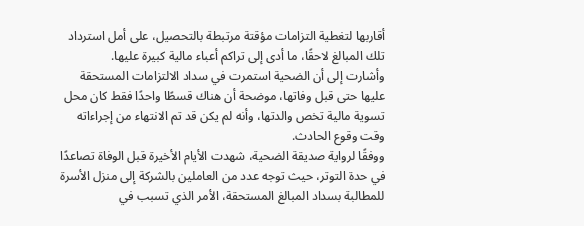أقاربها لتغطية التزامات مؤقتة مرتبطة بالتحصيل، على أمل استرداد تلك المبالغ لاحقًا، ما أدى إلى تراكم أعباء مالية كبيرة عليها.
وأشارت إلى أن الضحية استمرت في سداد الالتزامات المستحقة عليها حتى قبل وفاتها، موضحة أن هناك قسطًا واحدًا فقط كان محل تسوية مالية تخص والدتها، وأنه لم يكن قد تم الانتهاء من إجراءاته وقت وقوع الحادث.
ووفقًا لرواية صديقة الضحية، شهدت الأيام الأخيرة قبل الوفاة تصاعدًا في حدة التوتر، حيث توجه عدد من العاملين بالشركة إلى منزل الأسرة للمطالبة بسداد المبالغ المستحقة، الأمر الذي تسبب في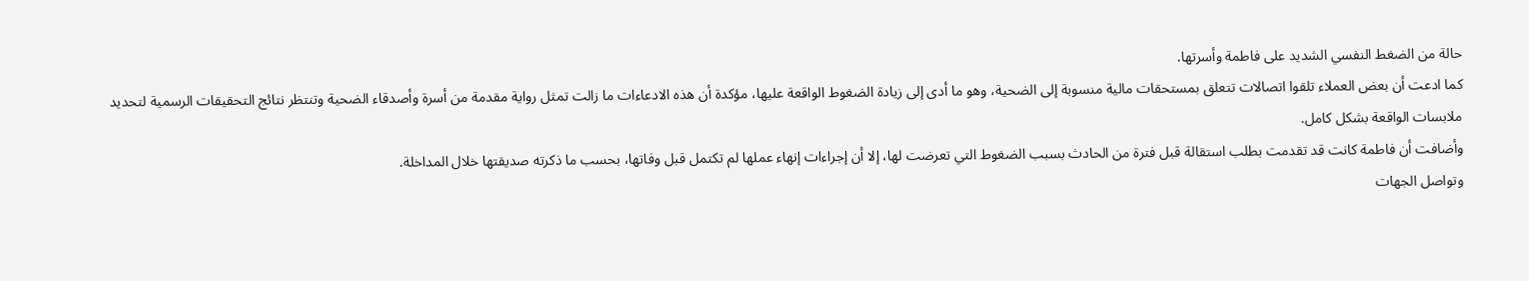حالة من الضغط النفسي الشديد على فاطمة وأسرتها.
كما ادعت أن بعض العملاء تلقوا اتصالات تتعلق بمستحقات مالية منسوبة إلى الضحية، وهو ما أدى إلى زيادة الضغوط الواقعة عليها، مؤكدة أن هذه الادعاءات ما زالت تمثل رواية مقدمة من أسرة وأصدقاء الضحية وتنتظر نتائج التحقيقات الرسمية لتحديد ملابسات الواقعة بشكل كامل.
وأضافت أن فاطمة كانت قد تقدمت بطلب استقالة قبل فترة من الحادث بسبب الضغوط التي تعرضت لها، إلا أن إجراءات إنهاء عملها لم تكتمل قبل وفاتها، بحسب ما ذكرته صديقتها خلال المداخلة.
وتواصل الجهات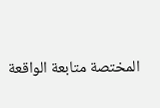المختصة متابعة الواقعة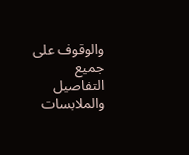والوقوف على جميع التفاصيل والملابسات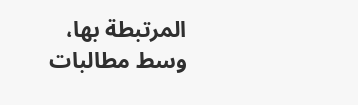المرتبطة بها، وسط مطالبات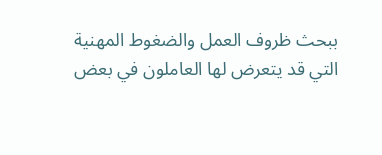ببحث ظروف العمل والضغوط المهنية التي قد يتعرض لها العاملون في بعض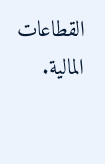القطاعات المالية.